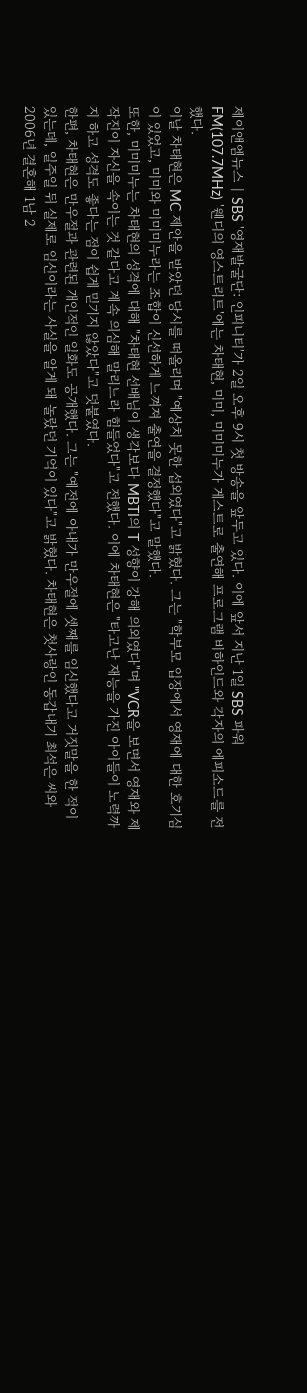제이앤엠뉴스 | SBS '영재발굴단: 인피니티'가 2일 오후 9시 첫 방송을 앞두고 있다. 이에 앞서 지난 1일 SBS 파워FM(107.7MHz) '웬디의 영스트리트'에는 차태현, 미미, 미미미누가 게스트로 출연해 프로그램 비하인드와 각자의 에피소드를 전했다.
이날 차태현은 MC 제안을 받았던 당시를 떠올리며 "예상치 못한 섭외였다"고 밝혔다. 그는 "학부모 입장에서 영재에 대한 호기심이 있었고, 미미와 미미미누라는 조합이 신선하게 느껴져 출연을 결정했다"고 말했다.
또한, 미미미누는 차태현의 성격에 대해 "차태현 선배님이 생각보다 MBTI의 T 성향이 강해 의외였다"며 "VCR을 보면서 영재와 제작진이 자신을 속이는 것 같다고 계속 의심해 말리느라 힘들었다"고 전했다. 이에 차태현은 "타고난 재능을 가진 아이들이 노력까지 하고 성격도 좋다는 점이 쉽게 믿기지 않았다"고 덧붙였다.
한편, 차태현은 만우절과 관련된 개인적인 일화도 공개했다. 그는 "예전에 아내가 만우절에 셋째를 임신했다고 거짓말을 한 적이 있는데, 일주일 뒤 실제로 임신이라는 사실을 알게 돼 놀랐던 기억이 있다"고 밝혔다. 차태현은 첫사랑인 동갑내기 최석은 씨와 2006년 결혼해 1남 2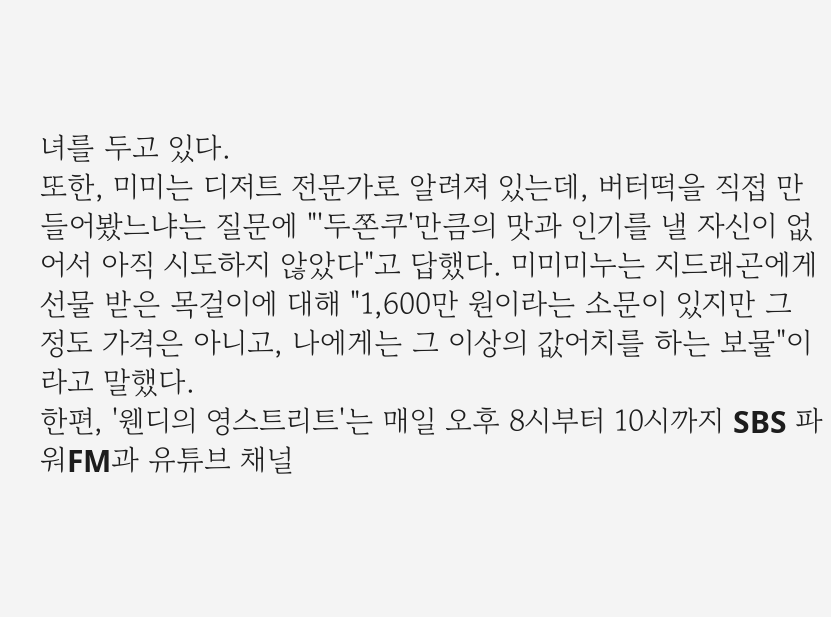녀를 두고 있다.
또한, 미미는 디저트 전문가로 알려져 있는데, 버터떡을 직접 만들어봤느냐는 질문에 "'두쫀쿠'만큼의 맛과 인기를 낼 자신이 없어서 아직 시도하지 않았다"고 답했다. 미미미누는 지드래곤에게 선물 받은 목걸이에 대해 "1,600만 원이라는 소문이 있지만 그 정도 가격은 아니고, 나에게는 그 이상의 값어치를 하는 보물"이라고 말했다.
한편, '웬디의 영스트리트'는 매일 오후 8시부터 10시까지 SBS 파워FM과 유튜브 채널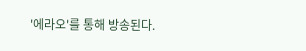'에라오'를 통해 방송된다.